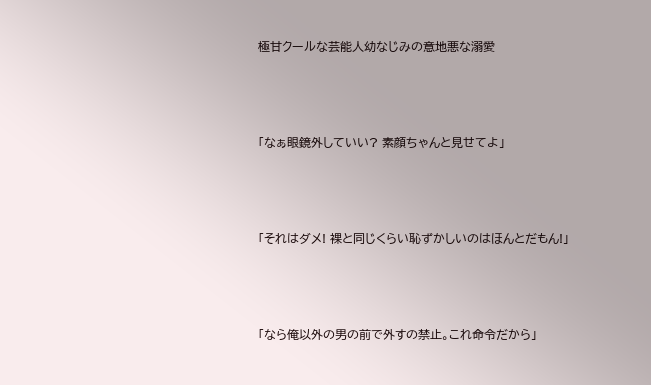極甘クールな芸能人幼なじみの意地悪な溺愛



「なぁ眼鏡外していい? 素顔ちゃんと見せてよ」



「それはダメ! 裸と同じくらい恥ずかしいのはほんとだもん!」



「なら俺以外の男の前で外すの禁止。これ命令だから」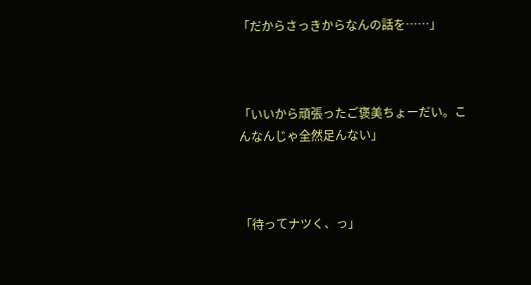「だからさっきからなんの話を……」



「いいから頑張ったご褒美ちょーだい。こんなんじゃ全然足んない」



「待ってナツく、っ」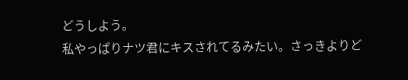どうしよう。
私やっぱりナツ君にキスされてるみたい。さっきよりど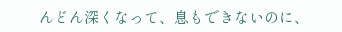んどん深くなって、息もできないのに、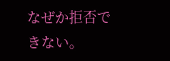なぜか拒否できない。